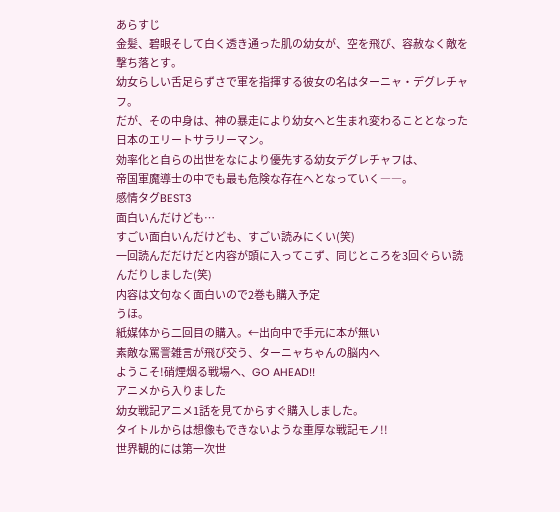あらすじ
金髪、碧眼そして白く透き通った肌の幼女が、空を飛び、容赦なく敵を撃ち落とす。
幼女らしい舌足らずさで軍を指揮する彼女の名はターニャ・デグレチャフ。
だが、その中身は、神の暴走により幼女へと生まれ変わることとなった日本のエリートサラリーマン。
効率化と自らの出世をなにより優先する幼女デグレチャフは、
帝国軍魔導士の中でも最も危険な存在へとなっていく――。
感情タグBEST3
面白いんだけども…
すごい面白いんだけども、すごい読みにくい(笑)
一回読んだだけだと内容が頭に入ってこず、同じところを3回ぐらい読んだりしました(笑)
内容は文句なく面白いので2巻も購入予定
うほ。
紙媒体から二回目の購入。←出向中で手元に本が無い
素敵な罵詈雑言が飛び交う、ターニャちゃんの脳内へ
ようこそ!硝煙烟る戦場へ、GO AHEAD!!
アニメから入りました
幼女戦記アニメ1話を見てからすぐ購入しました。
タイトルからは想像もできないような重厚な戦記モノ!!
世界観的には第一次世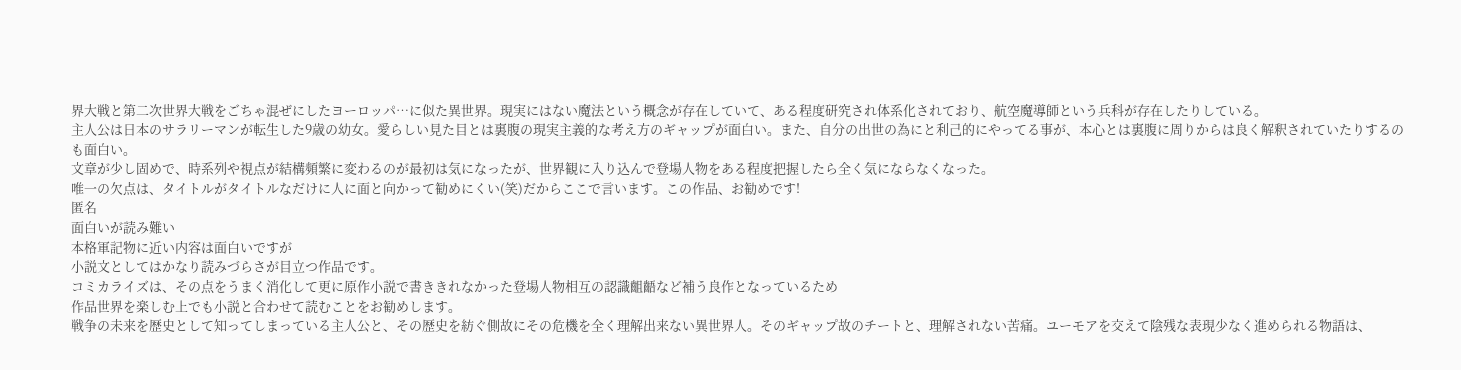界大戦と第二次世界大戦をごちゃ混ぜにしたヨーロッパ…に似た異世界。現実にはない魔法という概念が存在していて、ある程度研究され体系化されており、航空魔導師という兵科が存在したりしている。
主人公は日本のサラリーマンが転生した9歳の幼女。愛らしい見た目とは裏腹の現実主義的な考え方のギャップが面白い。また、自分の出世の為にと利己的にやってる事が、本心とは裏腹に周りからは良く解釈されていたりするのも面白い。
文章が少し固めで、時系列や視点が結構頻繁に変わるのが最初は気になったが、世界観に入り込んで登場人物をある程度把握したら全く気にならなくなった。
唯一の欠点は、タイトルがタイトルなだけに人に面と向かって勧めにくい(笑)だからここで言います。この作品、お勧めです!
匿名
面白いが読み難い
本格軍記物に近い内容は面白いですが
小説文としてはかなり読みづらさが目立つ作品です。
コミカライズは、その点をうまく消化して更に原作小説で書ききれなかった登場人物相互の認識齟齬など補う良作となっているため
作品世界を楽しむ上でも小説と合わせて読むことをお勧めします。
戦争の未来を歴史として知ってしまっている主人公と、その歴史を紡ぐ側故にその危機を全く理解出来ない異世界人。そのギャップ故のチートと、理解されない苦痛。ユーモアを交えて陰残な表現少なく進められる物語は、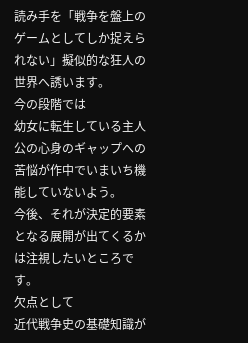読み手を「戦争を盤上のゲームとしてしか捉えられない」擬似的な狂人の世界へ誘います。
今の段階では
幼女に転生している主人公の心身のギャップへの苦悩が作中でいまいち機能していないよう。
今後、それが決定的要素となる展開が出てくるかは注視したいところです。
欠点として
近代戦争史の基礎知識が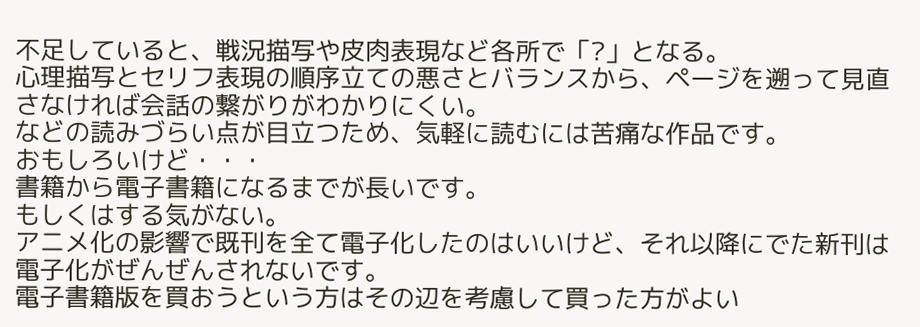不足していると、戦況描写や皮肉表現など各所で「?」となる。
心理描写とセリフ表現の順序立ての悪さとバランスから、ページを遡って見直さなければ会話の繋がりがわかりにくい。
などの読みづらい点が目立つため、気軽に読むには苦痛な作品です。
おもしろいけど・・・
書籍から電子書籍になるまでが長いです。
もしくはする気がない。
アニメ化の影響で既刊を全て電子化したのはいいけど、それ以降にでた新刊は電子化がぜんぜんされないです。
電子書籍版を買おうという方はその辺を考慮して買った方がよい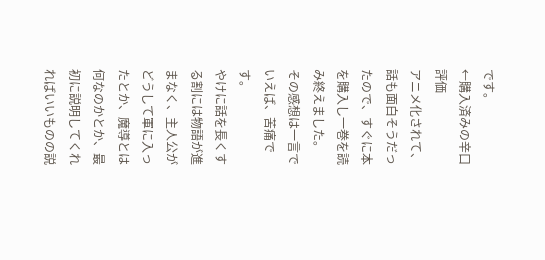です。
←購入済みの辛口評価
アニメ化されて、話も面白そうだったので、すぐに本を購入し一巻を読み終えました。
その感想は一言でいえば、苦痛です。
やけに話を長くする割には物語が進まなく、主人公がどうして軍に入ったとか、魔導とは何なのかとか、最初に説明してくれればいいものの説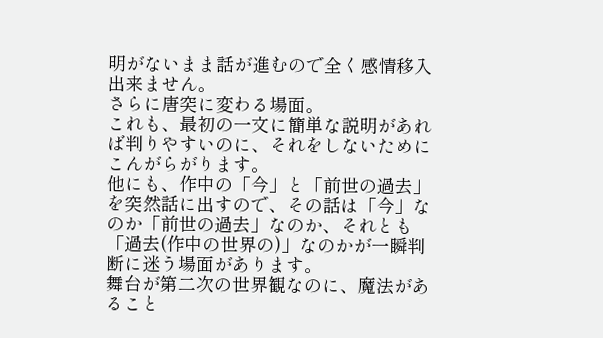明がないまま話が進むので全く感情移入出来ません。
さらに唐突に変わる場面。
これも、最初の一文に簡単な説明があれば判りやすいのに、それをしないためにこんがらがります。
他にも、作中の「今」と「前世の過去」を突然話に出すので、その話は「今」なのか「前世の過去」なのか、それとも「過去(作中の世界の)」なのかが一瞬判断に迷う場面があります。
舞台が第二次の世界観なのに、魔法があること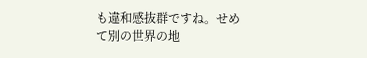も違和感抜群ですね。せめて別の世界の地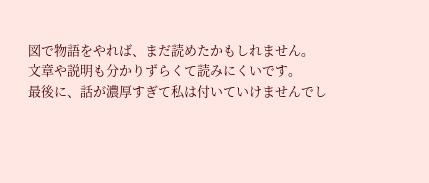図で物語をやれば、まだ読めたかもしれません。
文章や説明も分かりずらくて読みにくいです。
最後に、話が濃厚すぎて私は付いていけませんでし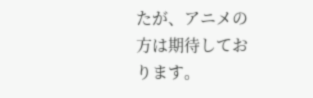たが、アニメの方は期待しております。